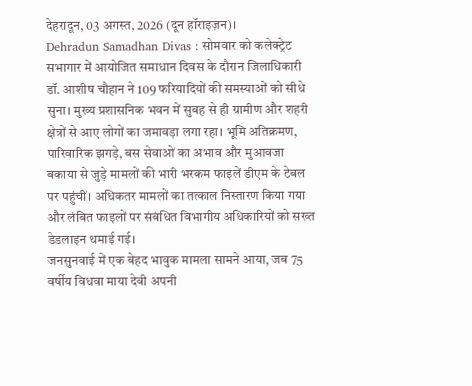देहरादून, 03 अगस्त, 2026 (दून हॉराइज़न)।
Dehradun Samadhan Divas : सोमवार को कलेक्ट्रेट सभागार में आयोजित समाधान दिवस के दौरान जिलाधिकारी डॉ. आशीष चौहान ने 109 फरियादियों की समस्याओं को सीधे सुना। मुख्य प्रशासनिक भवन में सुबह से ही ग्रामीण और शहरी क्षेत्रों से आए लोगों का जमावड़ा लगा रहा। भूमि अतिक्रमण, पारिवारिक झगड़े, बस सेवाओं का अभाव और मुआवजा बकाया से जुड़े मामलों की भारी भरकम फाइलें डीएम के टेबल पर पहुंचीं। अधिकतर मामलों का तत्काल निस्तारण किया गया और लंबित फाइलों पर संबंधित विभागीय अधिकारियों को सख्त डेडलाइन थमाई गई।
जनसुनवाई में एक बेहद भावुक मामला सामने आया, जब 75 वर्षीय विधवा माया देवी अपनी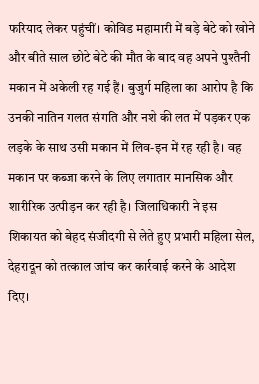फरियाद लेकर पहुंचीं। कोविड महामारी में बड़े बेटे को खोने और बीते साल छोटे बेटे की मौत के बाद वह अपने पुश्तैनी मकान में अकेली रह गई हैं। बुजुर्ग महिला का आरोप है कि उनकी नातिन गलत संगति और नशे की लत में पड़कर एक लड़के के साथ उसी मकान में लिव-इन में रह रही है। वह मकान पर कब्जा करने के लिए लगातार मानसिक और शारीरिक उत्पीड़न कर रही है। जिलाधिकारी ने इस शिकायत को बेहद संजीदगी से लेते हुए प्रभारी महिला सेल, देहरादून को तत्काल जांच कर कार्रवाई करने के आदेश दिए।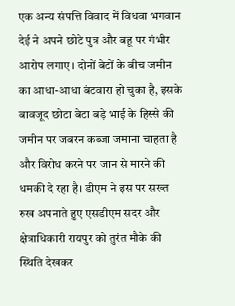एक अन्य संपत्ति विवाद में विधवा भगवान देई ने अपने छोटे पुत्र और बहू पर गंभीर आरोप लगाए। दोनों बेटों के बीच जमीन का आधा-आधा बंटवारा हो चुका है, इसके बावजूद छोटा बेटा बड़े भाई के हिस्से की जमीन पर जबरन कब्जा जमाना चाहता है और विरोध करने पर जान से मारने की धमकी दे रहा है। डीएम ने इस पर सख्त रुख अपनाते हुए एसडीएम सदर और क्षेत्राधिकारी रायपुर को तुरंत मौके की स्थिति देखकर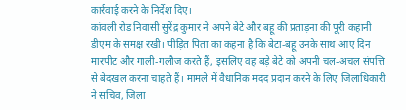कार्रवाई करने के निर्देश दिए।
कांवली रोड निवासी सुरेंद्र कुमार ने अपने बेटे और बहू की प्रताड़ना की पूरी कहानी डीएम के समक्ष रखी। पीड़ित पिता का कहना है कि बेटा-बहू उनके साथ आए दिन मारपीट और गाली-गलौज करते हैं, इसलिए वह बड़े बेटे को अपनी चल-अचल संपत्ति से बेदखल करना चाहते हैं। मामले में वैधानिक मदद प्रदान करने के लिए जिलाधिकारी ने सचिव, जिला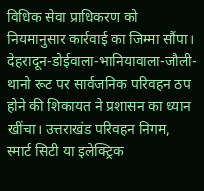विधिक सेवा प्राधिकरण को नियमानुसार कार्रवाई का जिम्मा सौंपा।
देहरादून-डोईवाला-भानियावाला-जौली-थानो रूट पर सार्वजनिक परिवहन ठप होने की शिकायत ने प्रशासन का ध्यान खींचा। उत्तराखंड परिवहन निगम, स्मार्ट सिटी या इलेक्ट्रिक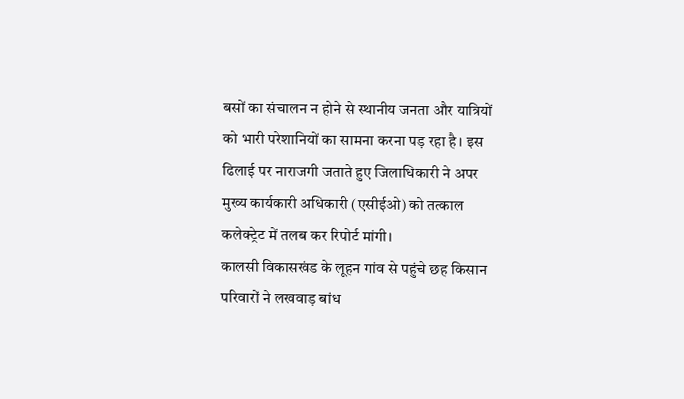बसों का संचालन न होने से स्थानीय जनता और यात्रियों को भारी परेशानियों का सामना करना पड़ रहा है। इस ढिलाई पर नाराजगी जताते हुए जिलाधिकारी ने अपर मुख्य कार्यकारी अधिकारी (एसीईओ) को तत्काल कलेक्ट्रेट में तलब कर रिपोर्ट मांगी।
कालसी विकासखंड के लूहन गांव से पहुंचे छह किसान परिवारों ने लखवाड़ बांध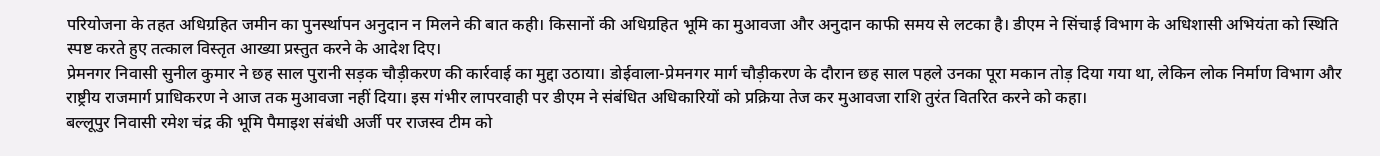परियोजना के तहत अधिग्रहित जमीन का पुनर्स्थापन अनुदान न मिलने की बात कही। किसानों की अधिग्रहित भूमि का मुआवजा और अनुदान काफी समय से लटका है। डीएम ने सिंचाई विभाग के अधिशासी अभियंता को स्थिति स्पष्ट करते हुए तत्काल विस्तृत आख्या प्रस्तुत करने के आदेश दिए।
प्रेमनगर निवासी सुनील कुमार ने छह साल पुरानी सड़क चौड़ीकरण की कार्रवाई का मुद्दा उठाया। डोईवाला-प्रेमनगर मार्ग चौड़ीकरण के दौरान छह साल पहले उनका पूरा मकान तोड़ दिया गया था, लेकिन लोक निर्माण विभाग और राष्ट्रीय राजमार्ग प्राधिकरण ने आज तक मुआवजा नहीं दिया। इस गंभीर लापरवाही पर डीएम ने संबंधित अधिकारियों को प्रक्रिया तेज कर मुआवजा राशि तुरंत वितरित करने को कहा।
बल्लूपुर निवासी रमेश चंद्र की भूमि पैमाइश संबंधी अर्जी पर राजस्व टीम को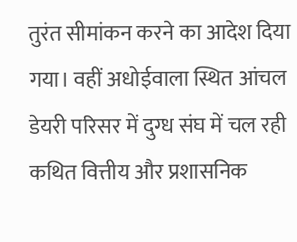तुरंत सीमांकन करने का आदेश दिया गया। वहीं अधोईवाला स्थित आंचल डेयरी परिसर में दुग्ध संघ में चल रही कथित वित्तीय और प्रशासनिक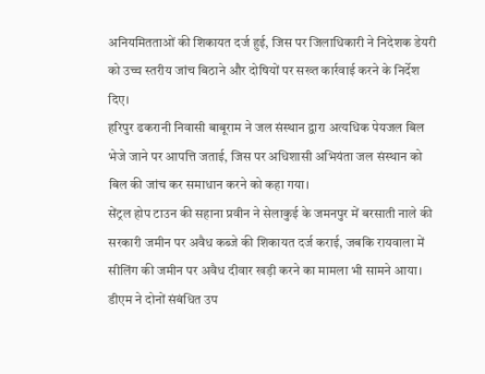अनियमितताओं की शिकायत दर्ज हुई, जिस पर जिलाधिकारी ने निदेशक डेयरी को उच्च स्तरीय जांच बिठाने और दोषियों पर सख्त कार्रवाई करने के निर्देश दिए।
हरिपुर ढकरानी निवासी बाबूराम ने जल संस्थान द्वारा अत्यधिक पेयजल बिल भेजे जाने पर आपत्ति जताई, जिस पर अधिशासी अभियंता जल संस्थान को बिल की जांच कर समाधान करने को कहा गया।
सेंट्रल होप टाउन की सहाना प्रवीन ने सेलाकुई के जमनपुर में बरसाती नाले की सरकारी जमीन पर अवैध कब्जे की शिकायत दर्ज कराई, जबकि रायवाला में सीलिंग की जमीन पर अवैध दीवार खड़ी करने का मामला भी सामने आया। डीएम ने दोनों संबंधित उप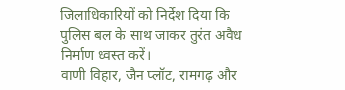जिलाधिकारियों को निर्देश दिया कि पुलिस बल के साथ जाकर तुरंत अवैध निर्माण ध्वस्त करें।
वाणी विहार, जैन प्लॉट, रामगढ़ और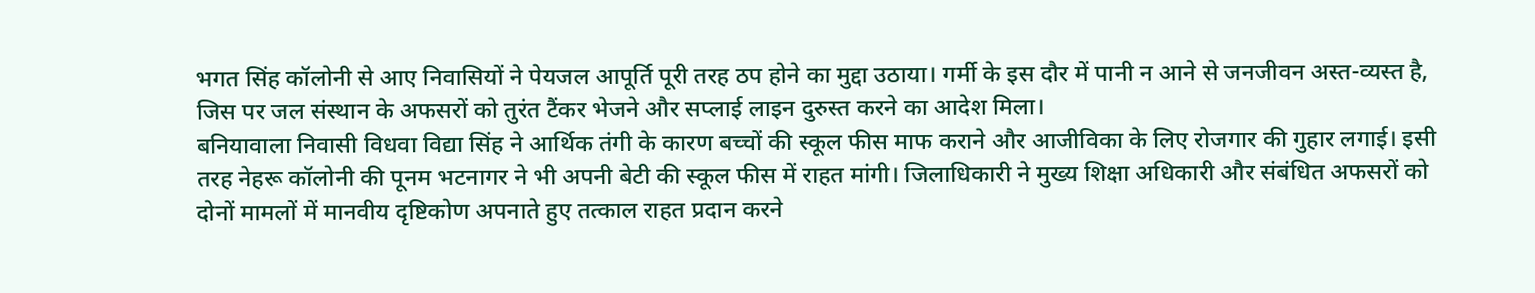भगत सिंह कॉलोनी से आए निवासियों ने पेयजल आपूर्ति पूरी तरह ठप होने का मुद्दा उठाया। गर्मी के इस दौर में पानी न आने से जनजीवन अस्त-व्यस्त है, जिस पर जल संस्थान के अफसरों को तुरंत टैंकर भेजने और सप्लाई लाइन दुरुस्त करने का आदेश मिला।
बनियावाला निवासी विधवा विद्या सिंह ने आर्थिक तंगी के कारण बच्चों की स्कूल फीस माफ कराने और आजीविका के लिए रोजगार की गुहार लगाई। इसी तरह नेहरू कॉलोनी की पूनम भटनागर ने भी अपनी बेटी की स्कूल फीस में राहत मांगी। जिलाधिकारी ने मुख्य शिक्षा अधिकारी और संबंधित अफसरों को दोनों मामलों में मानवीय दृष्टिकोण अपनाते हुए तत्काल राहत प्रदान करने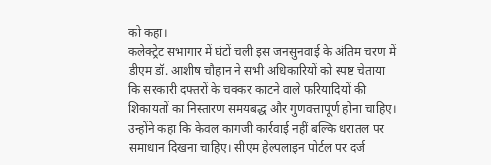को कहा।
कलेक्ट्रेट सभागार में घंटों चली इस जनसुनवाई के अंतिम चरण में डीएम डॉ. आशीष चौहान ने सभी अधिकारियों को स्पष्ट चेताया कि सरकारी दफ्तरों के चक्कर काटने वाले फरियादियों की शिकायतों का निस्तारण समयबद्ध और गुणवत्तापूर्ण होना चाहिए। उन्होंने कहा कि केवल कागजी कार्रवाई नहीं बल्कि धरातल पर समाधान दिखना चाहिए। सीएम हेल्पलाइन पोर्टल पर दर्ज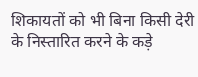शिकायतों को भी बिना किसी देरी के निस्तारित करने के कड़े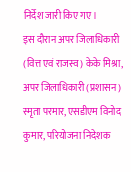निर्देश जारी किए गए।
इस दौरान अपर जिलाधिकारी (वित्त एवं राजस्व) केके मिश्रा, अपर जिलाधिकारी (प्रशासन) स्मृता परमार, एसडीएम विनोद कुमार, परियोजना निदेशक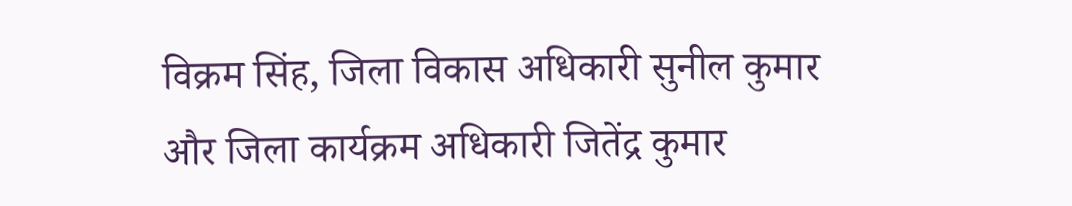विक्रम सिंह, जिला विकास अधिकारी सुनील कुमार और जिला कार्यक्रम अधिकारी जितेंद्र कुमार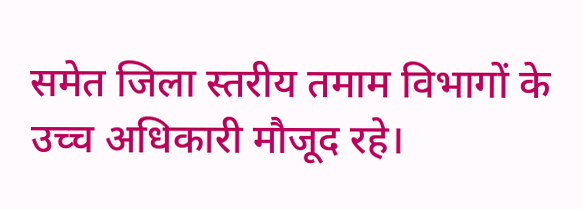समेत जिला स्तरीय तमाम विभागों के उच्च अधिकारी मौजूद रहे।